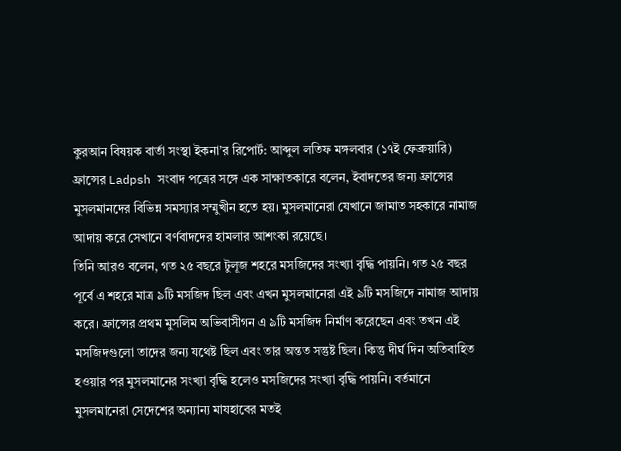কুরআন বিষয়ক বার্তা সংস্থা ইকনা’র রিপোর্ট: আব্দুল লতিফ মঙ্গলবার (১৭ই ফেব্রুয়ারি) ফ্রান্সের Ladpsh সংবাদ পত্রের সঙ্গে এক সাক্ষাতকারে বলেন, ইবাদতের জন্য ফ্রান্সের মুসলমানদের বিভিন্ন সমস্যার সম্মুখীন হতে হয়। মুসলমানেরা যেখানে জামাত সহকারে নামাজ আদায় করে সেখানে বর্ণবাদদের হামলার আশংকা রয়েছে।
তিনি আরও বলেন, গত ২৫ বছরে টুলূজ শহরে মসজিদের সংখ্যা বৃদ্ধি পায়নি। গত ২৫ বছর পূর্বে এ শহরে মাত্র ৯টি মসজিদ ছিল এবং এখন মুসলমানেরা এই ৯টি মসজিদে নামাজ আদায় করে। ফ্রান্সের প্রথম মুসলিম অভিবাসীগন এ ৯টি মসজিদ নির্মাণ করেছেন এবং তখন এই মসজিদগুলো তাদের জন্য যথেষ্ট ছিল এবং তার অন্তত সন্তুষ্ট ছিল। কিন্তু দীর্ঘ দিন অতিবাহিত হওয়ার পর মুসলমানের সংখ্যা বৃদ্ধি হলেও মসজিদের সংখ্যা বৃদ্ধি পায়নি। বর্তমানে মুসলমানেরা সেদেশের অন্যান্য মাযহাবের মতই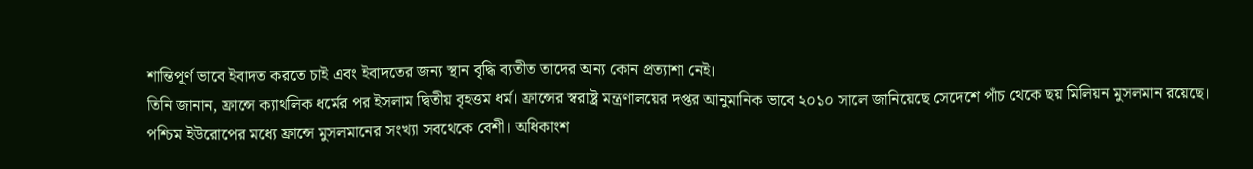শান্তিপূর্ণ ভাবে ইবাদত করতে চাই এবং ইবাদতের জন্য স্থান বৃদ্ধি ব্যতীত তাদের অন্য কোন প্রত্যাশা নেই।
তিনি জানান, ফ্রান্সে ক্যাথলিক ধর্মের পর ইসলাম দ্বিতীয় বৃহত্তম ধর্ম। ফ্রান্সের স্বরাষ্ট্র মন্ত্রণালয়ের দপ্তর আনুমানিক ভাবে ২০১০ সালে জানিয়েছে সেদেশে পাঁচ থেকে ছয় মিলিয়ন মুসলমান রয়েছে।
পশ্চিম ইউরোপের মধ্যে ফ্রান্সে মুসলমানের সংখ্যা সবথেকে বেশী। অধিকাংশ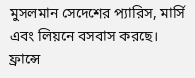মুসলমান সেদেশের প্যারিস, মার্সি এবং লিয়নে বসবাস করছে। ফ্রান্সে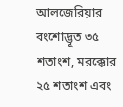আলজেরিয়ার বংশোদ্ভূত ৩৫ শতাংশ, মরক্কোর ২৫ শতাংশ এবং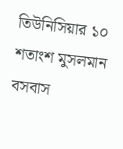তিউনিসিয়ার ১০ শতাংশ মুসলমান বসবাস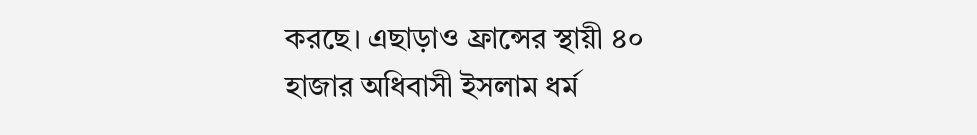করছে। এছাড়াও ফ্রান্সের স্থায়ী ৪০ হাজার অধিবাসী ইসলাম ধর্ম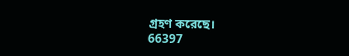গ্রহণ করেছে।
66397